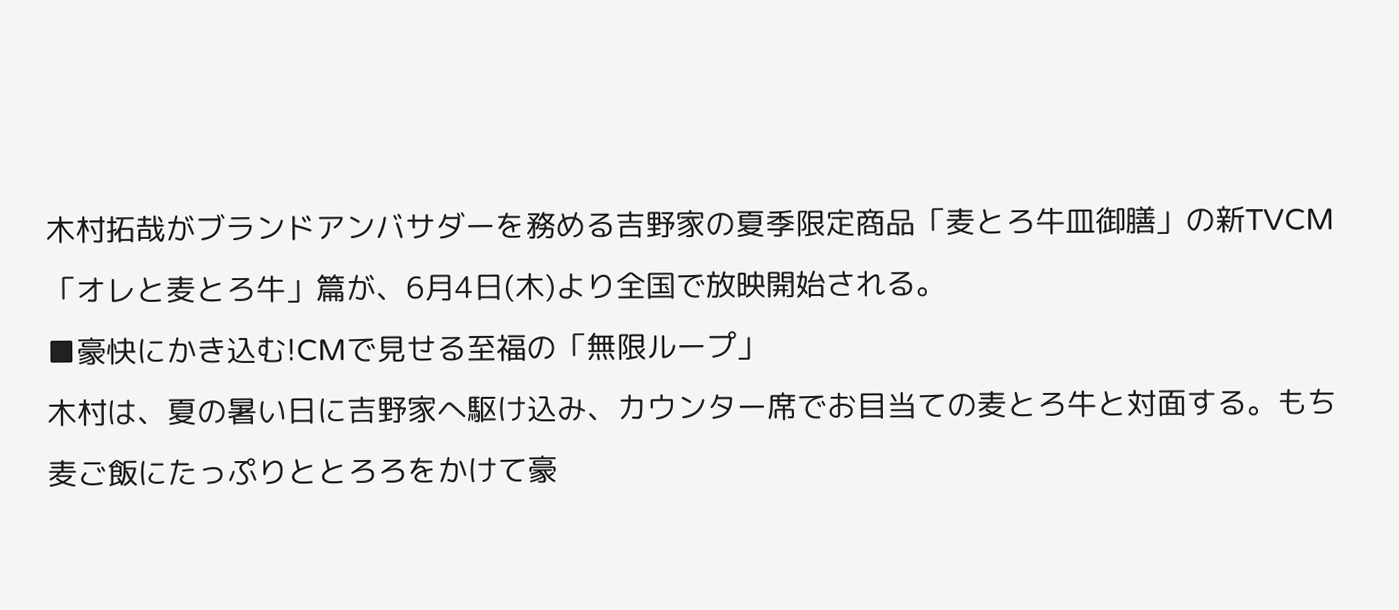木村拓哉がブランドアンバサダーを務める吉野家の夏季限定商品「麦とろ牛皿御膳」の新TVCM「オレと麦とろ牛」篇が、6月4日(木)より全国で放映開始される。
■豪快にかき込む!CMで見せる至福の「無限ループ」
木村は、夏の暑い日に吉野家へ駆け込み、カウンター席でお目当ての麦とろ牛と対面する。もち麦ご飯にたっぷりととろろをかけて豪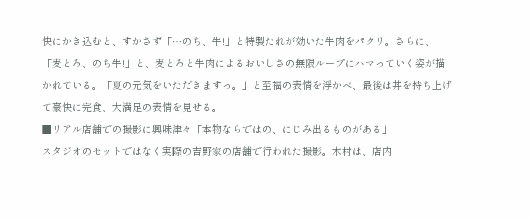快にかき込むと、すかさず「…のち、牛!」と特製たれが効いた牛肉をパクリ。さらに、「麦とろ、のち牛!」と、麦とろと牛肉によるおいしさの無限ループにハマっていく姿が描かれている。「夏の元気をいただきますっ。」と至福の表情を浮かべ、最後は丼を持ち上げて豪快に完食、大満足の表情を見せる。
■リアル店舗での撮影に興味津々「本物ならではの、にじみ出るものがある」
スタジオのセットではなく実際の吉野家の店舗で行われた撮影。木村は、店内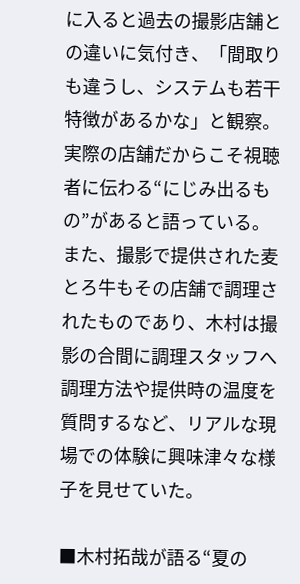に入ると過去の撮影店舗との違いに気付き、「間取りも違うし、システムも若干特徴があるかな」と観察。実際の店舗だからこそ視聴者に伝わる“にじみ出るもの”があると語っている。
また、撮影で提供された麦とろ牛もその店舗で調理されたものであり、木村は撮影の合間に調理スタッフへ調理方法や提供時の温度を質問するなど、リアルな現場での体験に興味津々な様子を見せていた。

■木村拓哉が語る“夏の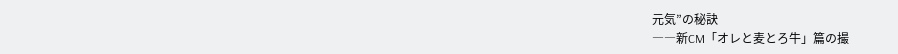元気”の秘訣
――新CM「オレと麦とろ牛」篇の撮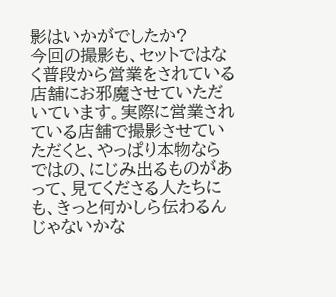影はいかがでしたか?
今回の撮影も、セットではなく普段から営業をされている店舗にお邪魔させていただいています。実際に営業されている店舗で撮影させていただくと、やっぱり本物ならではの、にじみ出るものがあって、見てくださる人たちにも、きっと何かしら伝わるんじゃないかな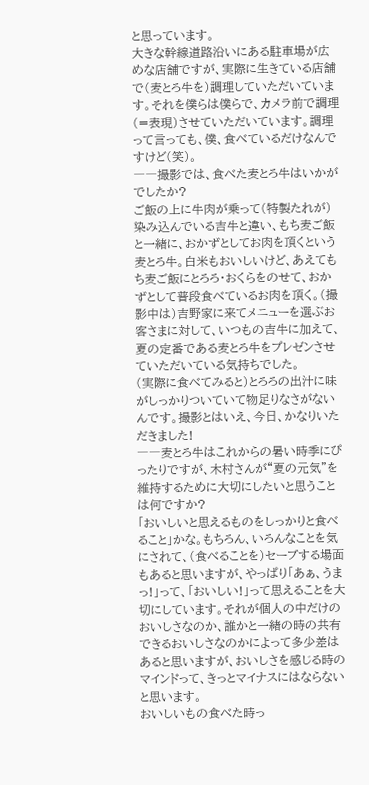と思っています。
大きな幹線道路沿いにある駐車場が広めな店舗ですが、実際に生きている店舗で(麦とろ牛を)調理していただいています。それを僕らは僕らで、カメラ前で調理(=表現)させていただいています。調理って言っても、僕、食べているだけなんですけど(笑)。
――撮影では、食べた麦とろ牛はいかがでしたか?
ご飯の上に牛肉が乗って(特製たれが)染み込んでいる吉牛と違い、もち麦ご飯と一緒に、おかずとしてお肉を頂くという麦とろ牛。白米もおいしいけど、あえてもち麦ご飯にとろろ・おくらをのせて、おかずとして普段食べているお肉を頂く。(撮影中は)吉野家に来てメニューを選ぶお客さまに対して、いつもの吉牛に加えて、夏の定番である麦とろ牛をプレゼンさせていただいている気持ちでした。
(実際に食べてみると)とろろの出汁に味がしっかりついていて物足りなさがないんです。撮影とはいえ、今日、かなりいただきました!
――麦とろ牛はこれからの暑い時季にぴったりですが、木村さんが“夏の元気”を維持するために大切にしたいと思うことは何ですか?
「おいしいと思えるものをしっかりと食べること」かな。もちろん、いろんなことを気にされて、(食べることを)セーブする場面もあると思いますが、やっぱり「あぁ、うまっ!」って、「おいしい!」って思えることを大切にしています。それが個人の中だけのおいしさなのか、誰かと一緒の時の共有できるおいしさなのかによって多少差はあると思いますが、おいしさを感じる時のマインドって、きっとマイナスにはならないと思います。
おいしいもの食べた時っ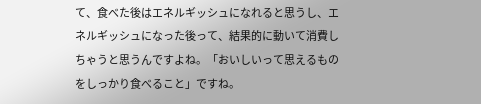て、食べた後はエネルギッシュになれると思うし、エネルギッシュになった後って、結果的に動いて消費しちゃうと思うんですよね。「おいしいって思えるものをしっかり食べること」ですね。